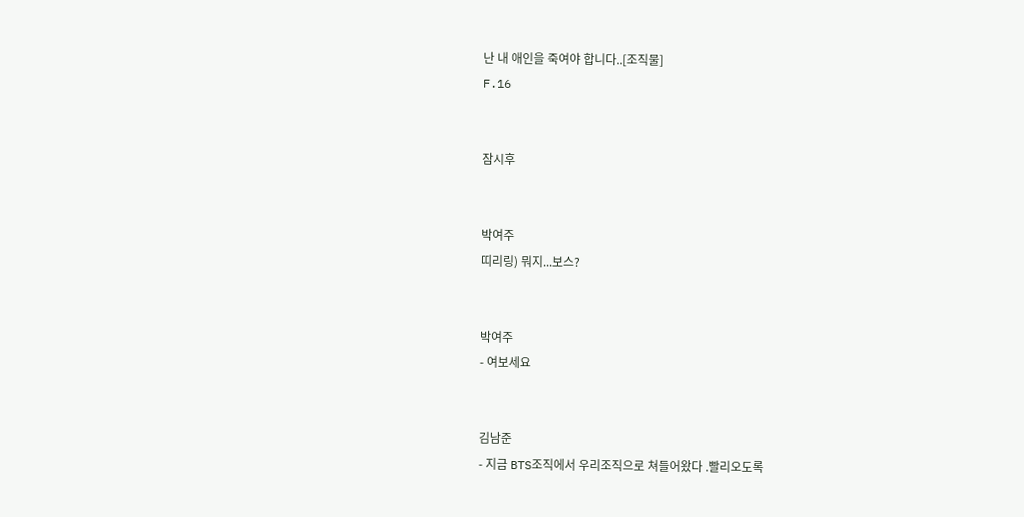난 내 애인을 죽여야 합니다..[조직물]
F.16


잠시후


박여주
띠리링) 뭐지...보스?


박여주
- 여보세요


김남준
- 지금 BTS조직에서 우리조직으로 쳐들어왔다 .빨리오도록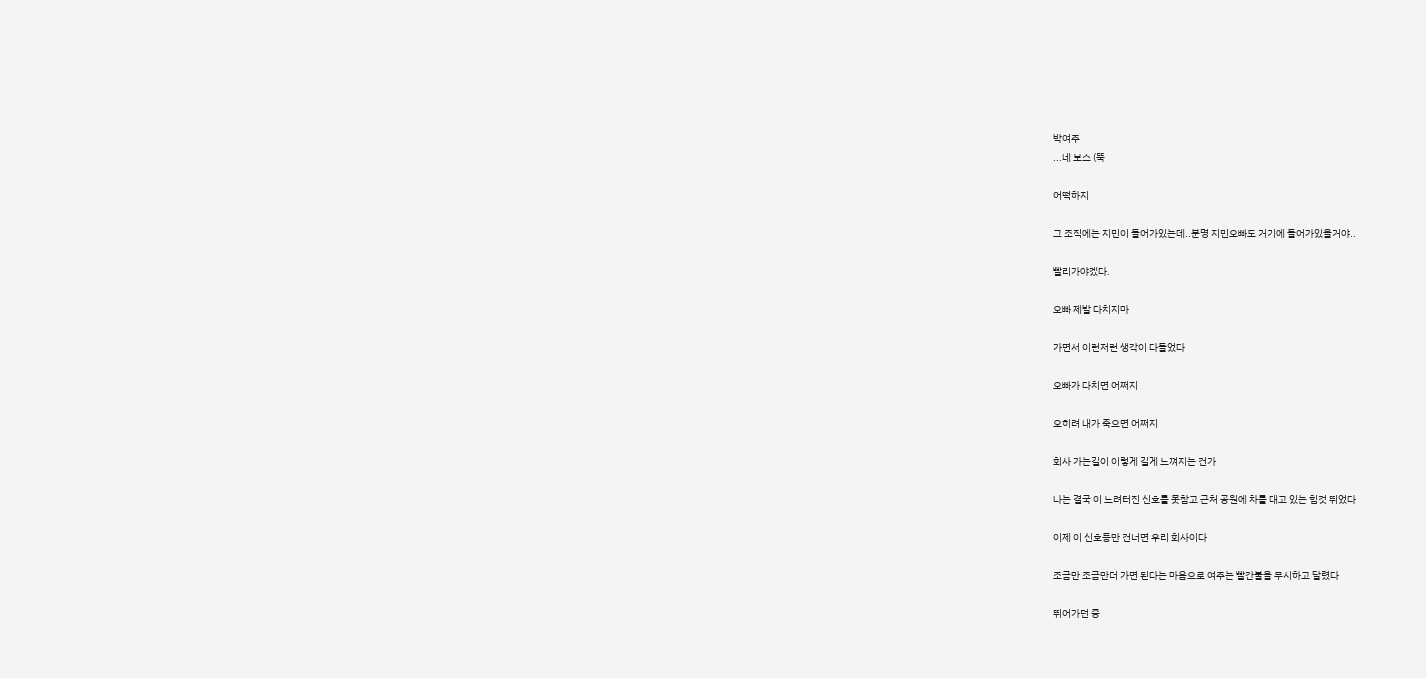박여주
...네 보스 (뚝

어떡하지

그 조직에는 지민이 들어가있는데..분명 지민오빠도 거기에 들어가있을거야..

빨리가야겠다.

오빠 제발 다치지마

가면서 이런저런 생각이 다들었다

오빠가 다치면 어쩌지

오히려 내가 죽으면 어쩌지

회사 가는길이 이렇게 길게 느껴지는 건가

나는 결국 이 느려터진 신호를 못참고 근처 공원에 차를 대고 있는 힘것 뛰었다

이제 이 신호등만 건너면 우리 회사이다

조금만 조금만더 가면 된다는 마음으로 여주는 빨간불을 무시하고 달렸다

뛰어가던 중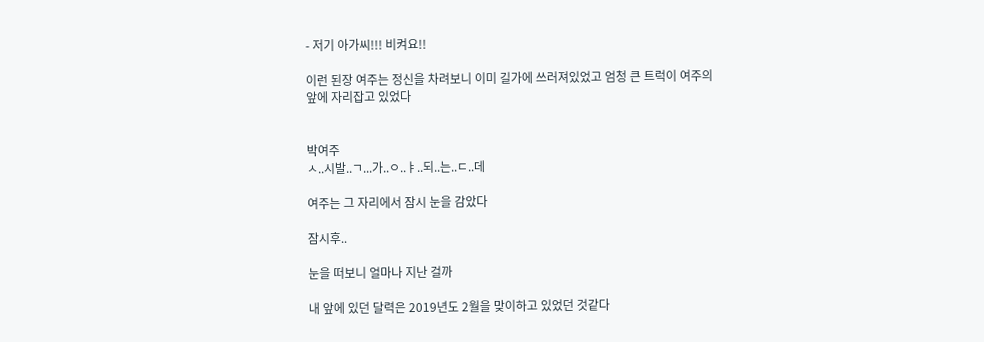- 저기 아가씨!!! 비켜요!!

이런 된장 여주는 정신을 차려보니 이미 길가에 쓰러져있었고 엄청 큰 트럭이 여주의 앞에 자리잡고 있었다


박여주
ㅅ..시발..ㄱ...가..ㅇ..ㅑ..되..는..ㄷ..데

여주는 그 자리에서 잠시 눈을 감았다

잠시후..

눈을 떠보니 얼마나 지난 걸까

내 앞에 있던 달력은 2019년도 2월을 맞이하고 있었던 것같다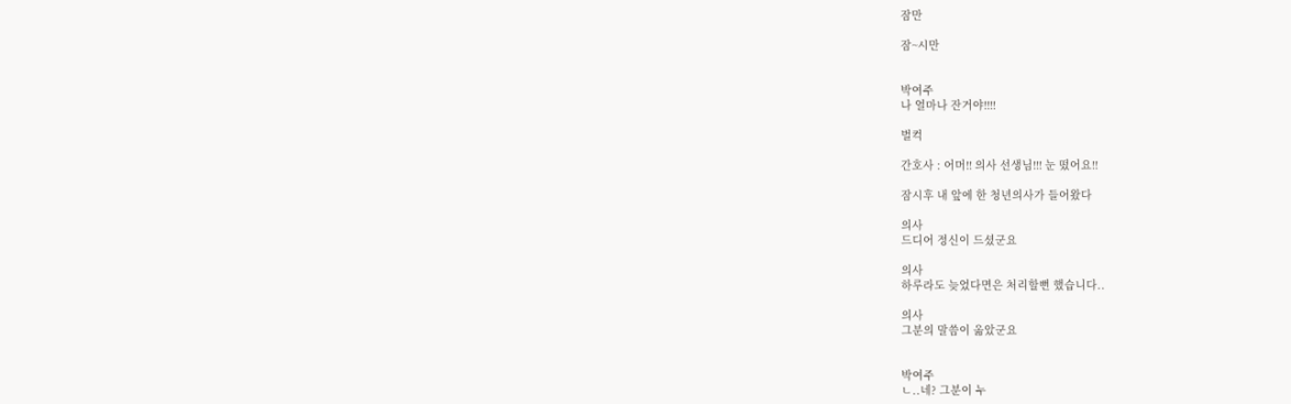잠만

잠~시만


박여주
나 얼마나 잔거야!!!!

벌컥

간호사 : 어머!! 의사 선생님!!! 눈 떴어요!!

잠시후 내 앞에 한 청년의사가 들어왔다

의사
드디어 정신이 드셨군요

의사
하루라도 늦었다면은 처리할뻔 했습니다..

의사
그분의 말씀이 옮았군요


박여주
ㄴ..네? 그분이 누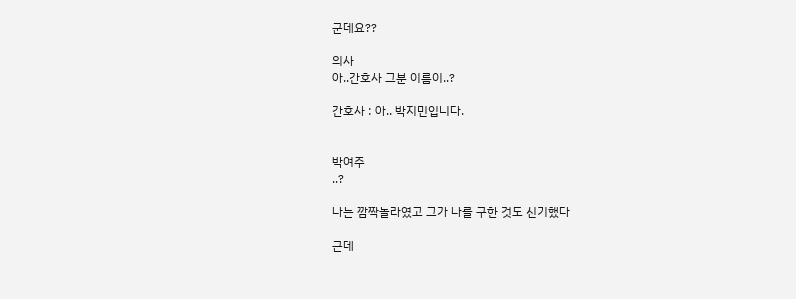군데요??

의사
아..간호사 그분 이름이..?

간호사 : 아.. 박지민입니다.


박여주
..?

나는 깜짝놀라였고 그가 나를 구한 것도 신기했다

근데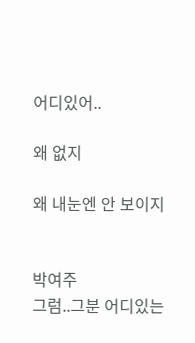어디있어..

왜 없지

왜 내눈엔 안 보이지


박여주
그럼..그분 어디있는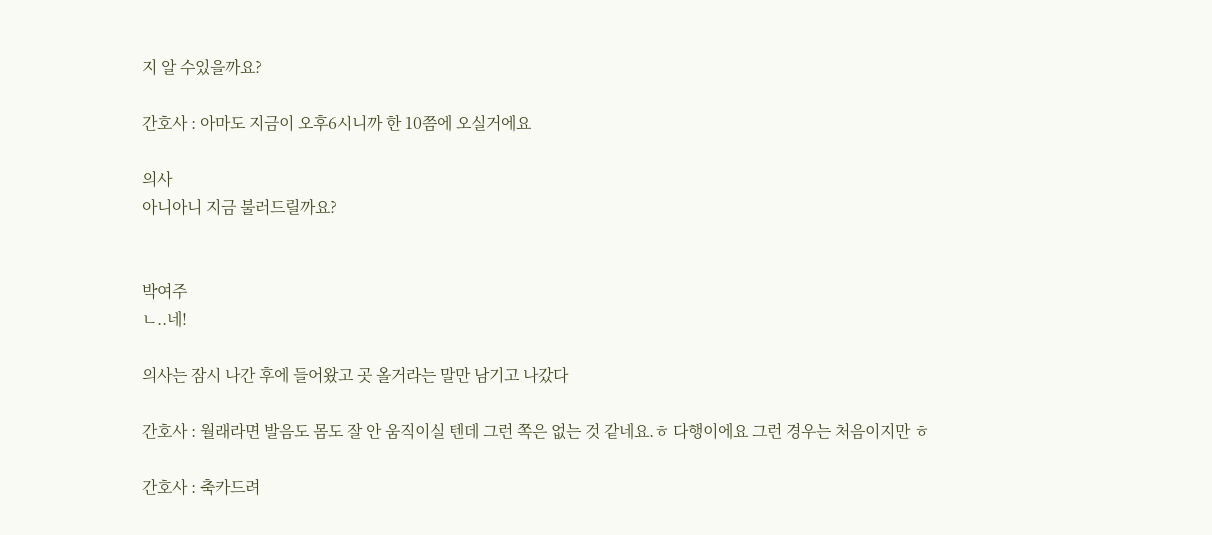지 알 수있을까요?

간호사 : 아마도 지금이 오후6시니까 한 10쯤에 오실거에요

의사
아니아니 지금 불러드릴까요?


박여주
ㄴ..네!

의사는 잠시 나간 후에 들어왔고 곳 올거라는 말만 남기고 나갔다

간호사 : 월래라면 발음도 몸도 잘 안 움직이실 텐데 그런 쪽은 없는 것 같네요.ㅎ 다행이에요 그런 경우는 처음이지만 ㅎ

간호사 : 축카드려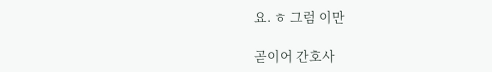요. ㅎ 그럼 이만

곧이어 간호사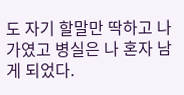도 자기 할말만 딱하고 나가였고 병실은 나 혼자 남게 되었다.